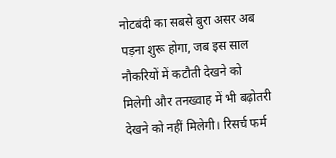नोटबंदी का सबसे बुरा असर अब पड़ना शुरू होगा, जब इस साल नौकरियों में कटौती देखने को मिलेगी और तनख्वाह में भी बढ़ोतरी देखने को नहीं मिलेगी। रिसर्च फर्म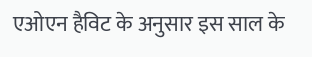एओएन हैविट के अनुसार इस साल के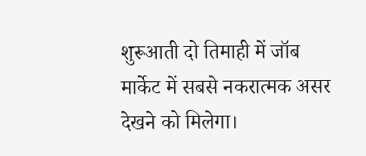शुरूआती दो तिमाही में जॉब मार्केट में सबसे नकरात्मक असर देखने को मिलेगा।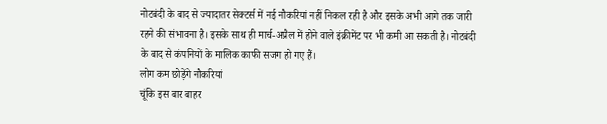नोटबंदी के बाद से ज्यादातर सेक्टर्स में नई नौकरियां नहीं निकल रही है और इसके अभी आगे तक जारी रहने की संभावना है। इसके साथ ही मार्च-अप्रैल में होने वाले इंक्रीमेंट पर भी कमी आ सकती है। नोटबंदी के बाद से कंपनियों के मालिक काफी सजग हो गए हैं।
लोग कम छोड़ेंगे नौकरियां
चूंकि इस बार बाहर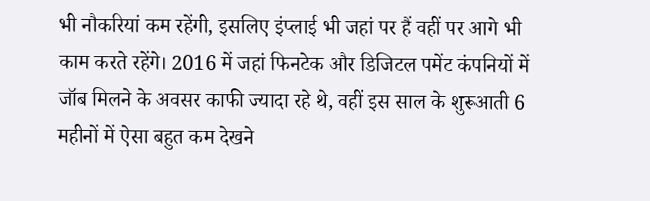भी नौकरियां कम रहेंगी, इसलिए इंप्लाई भी जहां पर हैं वहीं पर आगे भी काम करते रहेंगे। 2016 में जहां फिनटेक और डिजिटल पमेंट कंपनियों में जॉब मिलने के अवसर काफी ज्यादा रहे थे, वहीं इस साल के शुरूआती 6 महीनों में ऐसा बहुत कम देखने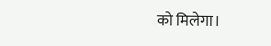को मिलेगा।